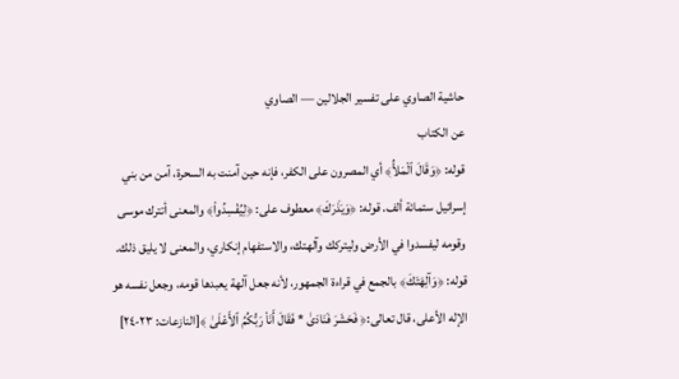حاشية الصاوي على تفسير الجلالين — الصاوي
عن الكتاب
قوله: ﴿وَقَالَ ٱلْمَلأُ﴾ أي المصرون على الكفر، فإنه حين آمنت به السحرة، آمن من بني إسرائيل ستمائة ألف. قوله: ﴿وَيَذَرَكَ﴾ معطوف على: ﴿لِيُفْسِدُواْ﴾ والمعنى أتترك موسى وقومه ليفسدوا في الأرض وليتركك وآلهتك، والاستفهام إنكاري، والمعنى لا يليق ذلك. قوله: ﴿وَآلِهَتَكَ﴾ بالجمع في قراءة الجمهور، لأنه جعل آلهة يعبدها قومه، وجعل نفسه هو الإله الأعلى، قال تعالى:﴿ فَحَشَرَ فَنَادَىٰ * فَقَالَ أَنَاْ رَبُّكُمُ ٱلأَعْلَىٰ ﴾[النازعات: ٢٣-٢٤]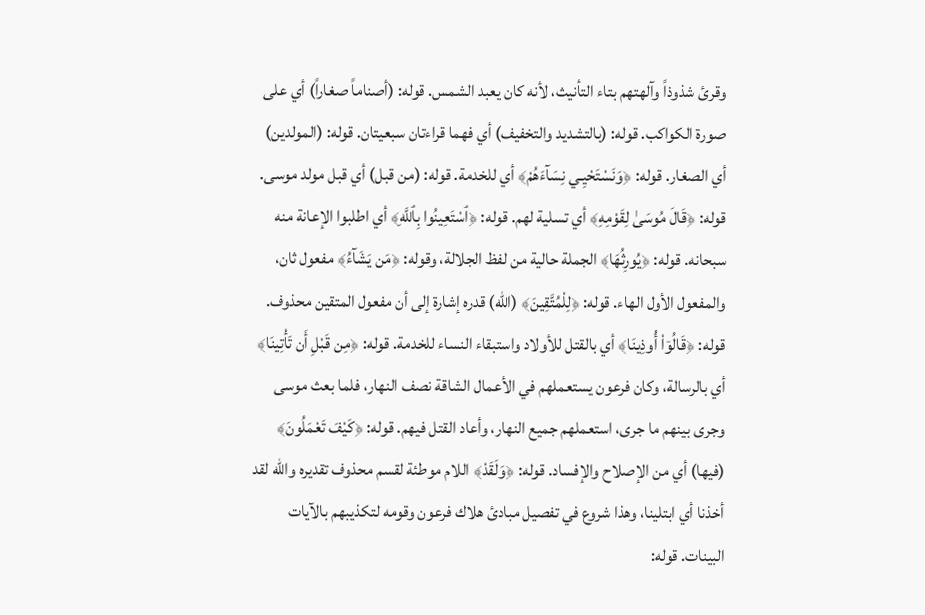وقرئ شذوذاً وآلهتهم بتاء التأنيث، لأنه كان يعبد الشمس. قوله: (أصناماً صغاراً) أي على صورة الكواكب. قوله: (بالتشديد والتخفيف) أي فهما قراءتان سبعيتان. قوله: (المولدين) أي الصغار. قوله: ﴿وَنَسْتَحْيِـي نِسَآءَهُمْ﴾ أي للخدمة. قوله: (من قبل) أي قبل مولد موسى. قوله: ﴿قَالَ مُوسَىٰ لِقَوْمِهِ﴾ أي تسلية لهم. قوله: ﴿ٱسْتَعِينُوا بِٱللَّهِ﴾ أي اطلبوا الإعانة منه سبحانه. قوله: ﴿يُورِثُهَا﴾ الجملة حالية من لفظ الجلالة، وقوله: ﴿مَن يَشَآءُ﴾ مفعول ثان، والمفعول الأول الهاء. قوله: ﴿لِلْمُتَّقِينَ﴾ (الله) قدره إشارة إلى أن مفعول المتقين محذوف. قوله: ﴿قَالُوۤاْ أُوذِينَا﴾ أي بالقتل للأولاد واستبقاء النساء للخدمة. قوله: ﴿مِن قَبْلِ أَن تَأْتِينَا﴾ أي بالرسالة، وكان فرعون يستعملهم في الأعمال الشاقة نصف النهار، فلما بعث موسى وجرى بينهم ما جرى، استعملهم جميع النهار، وأعاد القتل فيهم. قوله: ﴿كَيْفَ تَعْمَلُونَ﴾ (فيها) أي من الإصلاح والإفساد. قوله: ﴿وَلَقَدْ﴾ اللام موطئة لقسم محذوف تقديره والله لقد أخذنا أي ابتلينا، وهذا شروع في تفصيل مبادئ هلاك فرعون وقومه لتكذيبهم بالآيات البينات. قوله: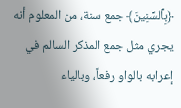﴿بِٱلسِّنِينَ﴾ جمع سنة، من المعلوم أنه يجري مثل جمع المذكر السالم في إعرابه بالواو رفعاً، وبالياء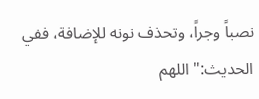نصباً وجراً، وتحذف نونه للإضافة، ففي الحديث:" اللهم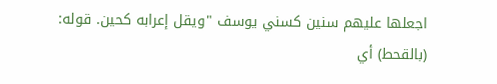اجعلها عليهم سنين كسني يوسف "ويقل إعرابه كحين. قوله: (بالقحط) أي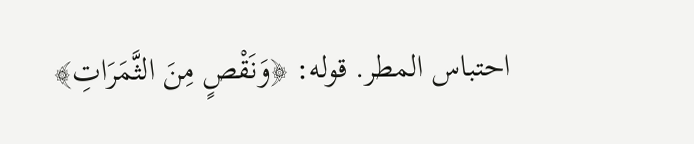احتباس المطر. قوله: ﴿وَنَقْصٍ مِنَ الثَّمَرَاتِ﴾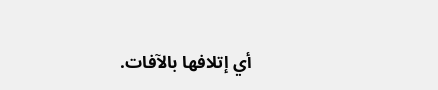أي إتلافها بالآفات.